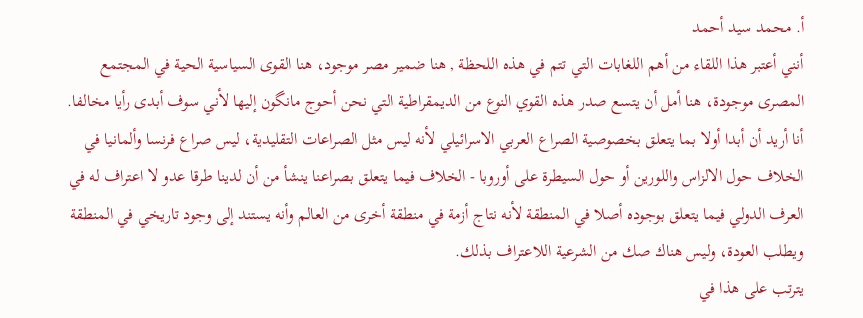أ. محمد سيد أحمد
أنني أعتبر هذا اللقاء من أهم اللغابات التي تتم في هذه اللحظة , هنا ضمير مصر موجود، هنا القوى السياسية الحية في المجتمع المصرى موجودة، هنا أمل أن يتسع صدر هذه القوي النوع من الديمقراطية التي نحن أحوج مانگون إليها لأني سوف أبدى رأيا مخالفا.
أنا أريد أن أبدا أولا بما يتعلق بخصوصية الصراع العربي الاسرائيلي لأنه ليس مثل الصراعات التقليدية، ليس صراع فرنسا وألمانيا في الخلاف حول الالزاس واللورين أو حول السيطرة على أوروبا - الخلاف فيما يتعلق بصراعنا ينشأ من أن لدينا طرقا عدو لا اعتراف له في العرف الدولي فيما يتعلق بوجوده أصلا في المنطقة لأنه نتاج أزمة في منطقة أخرى من العالم وأنه يستند إلى وجود تاريخي في المنطقة ويطلب العودة، وليس هناك صك من الشرعية اللاعتراف بذلك.
يترتب على هذا في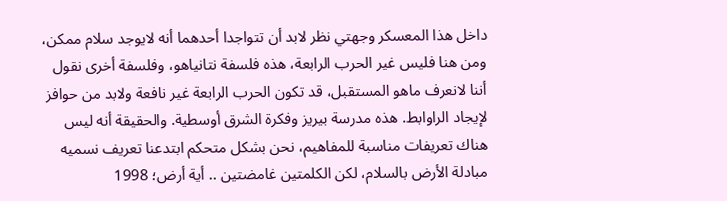داخل هذا المعسكر وجهتي نظر لابد أن تتواجدا أحدهما أنه لايوجد سلام ممكن، ومن هنا فليس غير الحرب الرابعة، هذه فلسفة نتانياهو، وفلسفة أخرى نقول أننا لانعرف ماهو المستقبل، قد تكون الحرب الرابعة غير نافعة ولابد من حوافز لإيجاد الراوابط. هذه مدرسة بيريز وفكرة الشرق أوسطية. والحقيقة أنه ليس هناك تعريفات مناسبة للمفاهيم، نحن بشكل متحكم ابتدعنا تعريف نسميه مبادلة الأرض بالسلام، لكن الكلمتين غامضتين .. أية أرض؛ 1998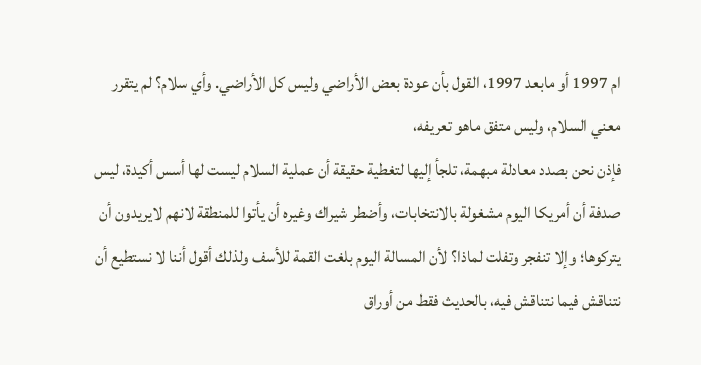ام 1997 أو مابعد 1997، القول بأن عودة بعض الأراضي وليس كل الأراضي. وأي سلام؟ لم يتقرر معني السلام، وليس متفق ماهو تعريفه،
فإذن نحن بصدد معادلة مبهمة، تلجأ إليها لتغطية حقيقة أن عملية السلام ليست لها أسس أكيدة، ليس صدفة أن أمريكا اليوم مشغولة بالانتخابات، وأضطر شيراك وغيره أن يأتوا للمنطقة لانهم لايريدون أن يتركوها؛ وإلا تنفجر وتفلت لماذا؟ لأن المسالة اليوم بلغت القمة للأسف ولذلك أقول أننا لا نستطيع أن نتناقش فيما نتناقش فيه، بالحديث فقط من أوراق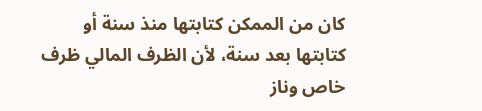كان من الممكن كتابتها منذ سنة أو كتابتها بعد سنة، لأن الظرف المالي ظرف خاص وناز